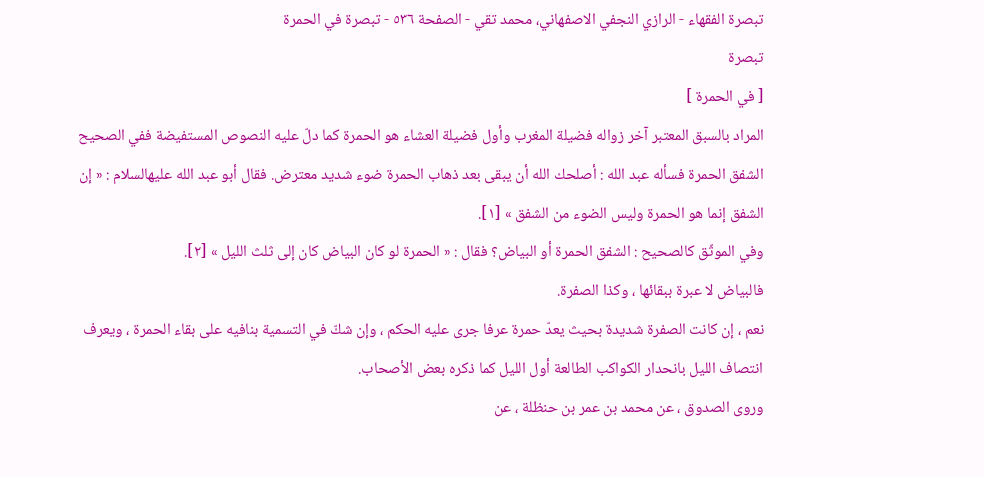تبصرة الفقهاء - الرازي النجفي الاصفهاني، محمد تقي - الصفحة ٥٣٦ - تبصرة في الحمرة
تبصرة
[ في الحمرة ]
المراد بالسبق المعتبر آخر زواله فضيلة المغرب وأول فضيلة العشاء هو الحمرة كما دلّ عليه النصوص المستفيضة ففي الصحيح الشفق الحمرة فسأله عبد الله : أصلحك الله أن يبقى بعد ذهاب الحمرة ضوء شديد معترض. فقال أبو عبد الله عليهالسلام : « إن الشفق إنما هو الحمرة وليس الضوء من الشفق » [١].
وفي الموثّق كالصحيح : الشفق الحمرة أو البياض؟ فقال : « الحمرة لو كان البياض كان إلى ثلث الليل » [٢].
فالبياض لا عبرة ببقائها ، وكذا الصفرة.
نعم ، إن كانت الصفرة شديدة بحيث يعدّ حمرة عرفا جرى عليه الحكم ، وإن شكّ في التسمية بنافيه على بقاء الحمرة ، ويعرف انتصاف الليل بانحدار الكواكب الطالعة أول الليل كما ذكره بعض الأصحاب.
وروى الصدوق ، عن محمد بن عمر بن حنظلة ، عن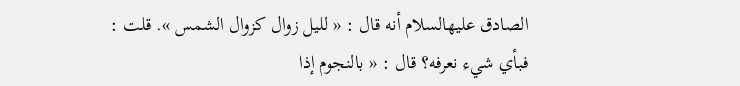الصادق عليهالسلام أنه قال : « لليل زوال كزوال الشمس ». قلت : فبأي شيء نعرفه؟ قال : « بالنجوم إذا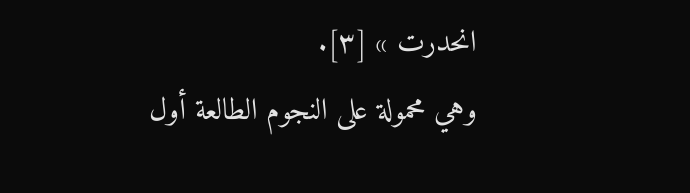انحدرت » [٣].
وهي محمولة على النجوم الطالعة أول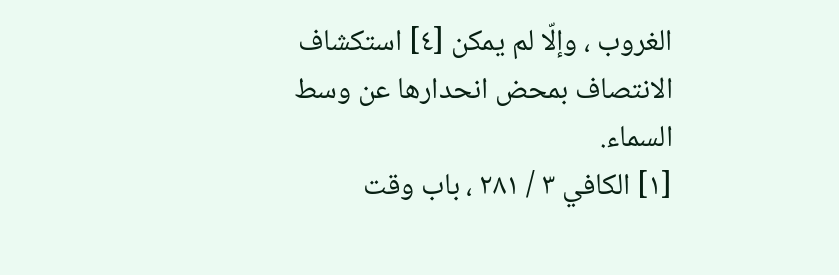الغروب ، وإلّا لم يمكن [٤] استكشاف الانتصاف بمحض انحدارها عن وسط السماء.
[١] الكافي ٣ / ٢٨١ ، باب وقت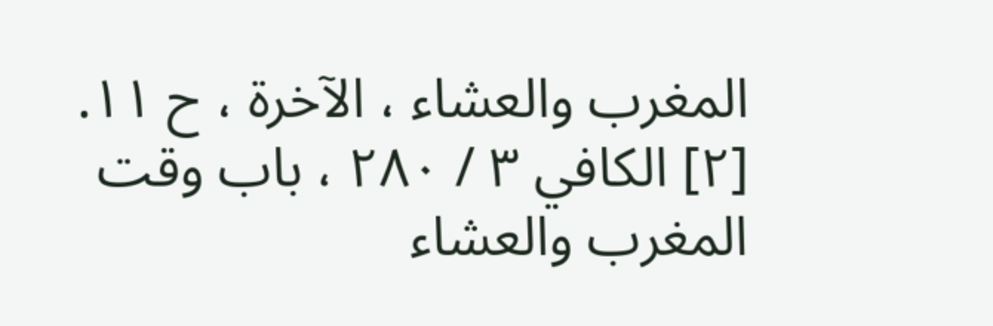المغرب والعشاء ، الآخرة ، ح ١١. [٢] الكافي ٣ / ٢٨٠ ، باب وقت المغرب والعشاء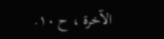الآخرة ، ح ١٠.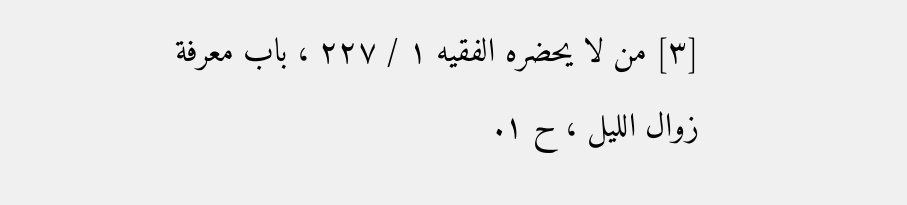[٣] من لا يحضره الفقيه ١ / ٢٢٧ ، باب معرفة زوال الليل ، ح ١.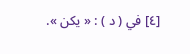[٤] في ( د ) : « يكن ».